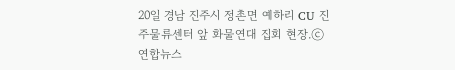20일 경남 진주시 정촌면 예하리 CU 진주물류센터 앞 화물연대 집회 현장.ⓒ연합뉴스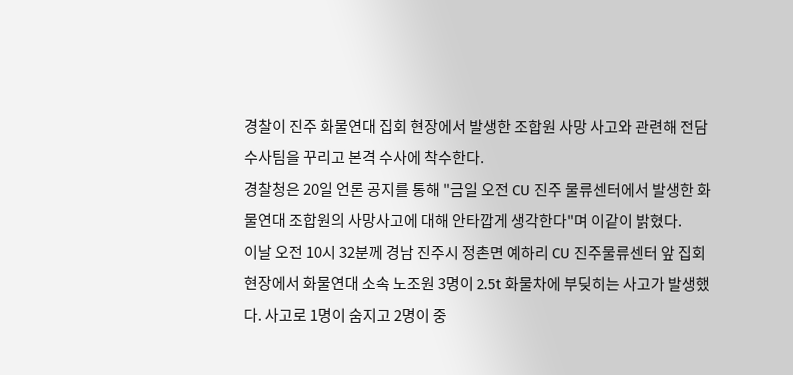경찰이 진주 화물연대 집회 현장에서 발생한 조합원 사망 사고와 관련해 전담수사팀을 꾸리고 본격 수사에 착수한다.
경찰청은 20일 언론 공지를 통해 "금일 오전 CU 진주 물류센터에서 발생한 화물연대 조합원의 사망사고에 대해 안타깝게 생각한다"며 이같이 밝혔다.
이날 오전 10시 32분께 경남 진주시 정촌면 예하리 CU 진주물류센터 앞 집회 현장에서 화물연대 소속 노조원 3명이 2.5t 화물차에 부딪히는 사고가 발생했다. 사고로 1명이 숨지고 2명이 중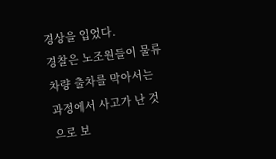경상을 입었다.
경찰은 노조원들이 물류 차량 출차를 막아서는 과정에서 사고가 난 것으로 보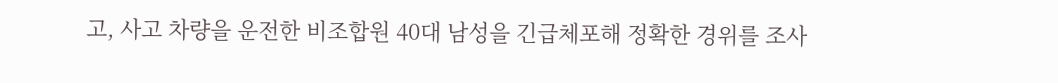고, 사고 차량을 운전한 비조합원 40대 남성을 긴급체포해 정확한 경위를 조사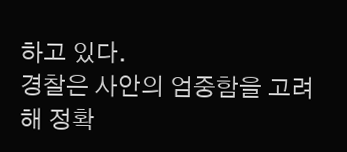하고 있다.
경찰은 사안의 엄중함을 고려해 정확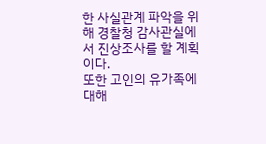한 사실관계 파악을 위해 경찰청 감사관실에서 진상조사를 할 계획이다.
또한 고인의 유가족에 대해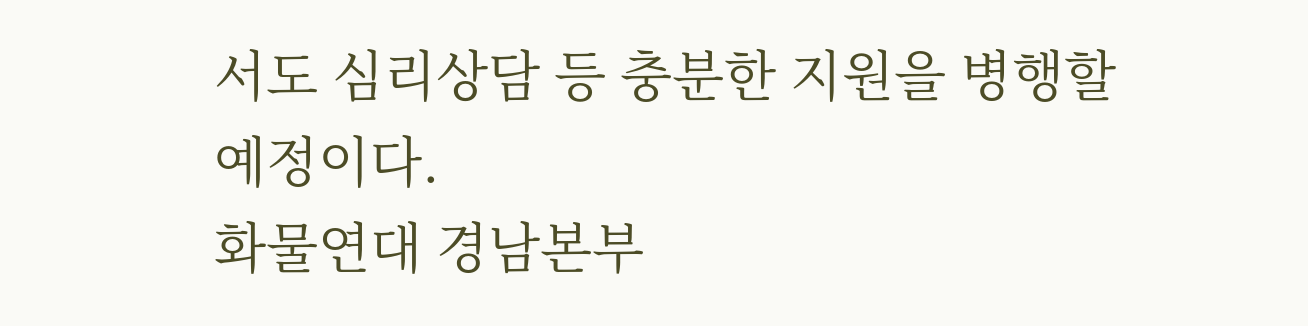서도 심리상담 등 충분한 지원을 병행할 예정이다.
화물연대 경남본부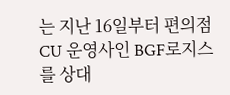는 지난 16일부터 편의점 CU 운영사인 BGF로지스를 상대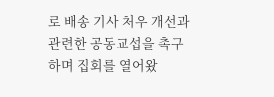로 배송 기사 처우 개선과 관련한 공동교섭을 촉구하며 집회를 열어왔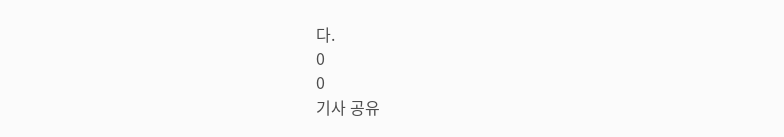다.
0
0
기사 공유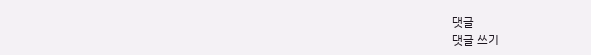댓글
댓글 쓰기